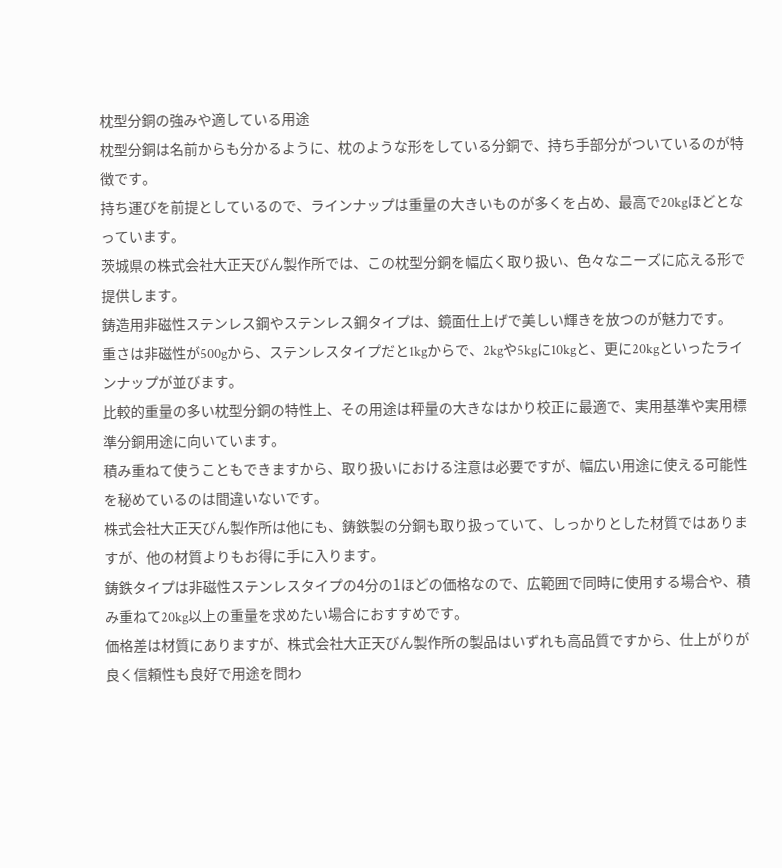枕型分銅の強みや適している用途
枕型分銅は名前からも分かるように、枕のような形をしている分銅で、持ち手部分がついているのが特徴です。
持ち運びを前提としているので、ラインナップは重量の大きいものが多くを占め、最高で20kgほどとなっています。
茨城県の株式会社大正天びん製作所では、この枕型分銅を幅広く取り扱い、色々なニーズに応える形で提供します。
鋳造用非磁性ステンレス鋼やステンレス鋼タイプは、鏡面仕上げで美しい輝きを放つのが魅力です。
重さは非磁性が500gから、ステンレスタイプだと1kgからで、2kgや5kgに10kgと、更に20kgといったラインナップが並びます。
比較的重量の多い枕型分銅の特性上、その用途は秤量の大きなはかり校正に最適で、実用基準や実用標準分銅用途に向いています。
積み重ねて使うこともできますから、取り扱いにおける注意は必要ですが、幅広い用途に使える可能性を秘めているのは間違いないです。
株式会社大正天びん製作所は他にも、鋳鉄製の分銅も取り扱っていて、しっかりとした材質ではありますが、他の材質よりもお得に手に入ります。
鋳鉄タイプは非磁性ステンレスタイプの4分の1ほどの価格なので、広範囲で同時に使用する場合や、積み重ねて20kg以上の重量を求めたい場合におすすめです。
価格差は材質にありますが、株式会社大正天びん製作所の製品はいずれも高品質ですから、仕上がりが良く信頼性も良好で用途を問わ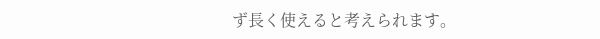ず長く使えると考えられます。